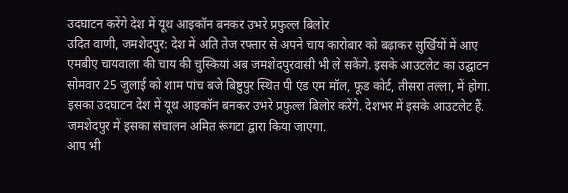उदघाटन करेंगे देश में यूथ आइकॉन बनकर उभरे प्रफुल्ल बिलोर
उदित वाणी, जमशेदपुर: देश में अति तेज रफ्तार से अपने चाय कारोबार को बढ़ाकर सुर्खियों में आए एमबीए चायवाला की चाय की चुस्कियां अब जमशेदपुरवासी भी ले सकेंगे. इसके आउटलेट का उद्घाटन सोमवार 25 जुलाई को शाम पांच बजे बिष्टुपुर स्थित पी एंड एम मॉल, फूड कोर्ट, तीसरा तल्ला, में होगा. इसका उदघाटन देश में यूथ आइकॉन बनकर उभरे प्रफुल्ल बिलोर करेंगे. देशभर में इसके आउटलेट हैं. जमशेदपुर में इसका संचालन अमित रूंगटा द्वारा किया जाएगा.
आप भी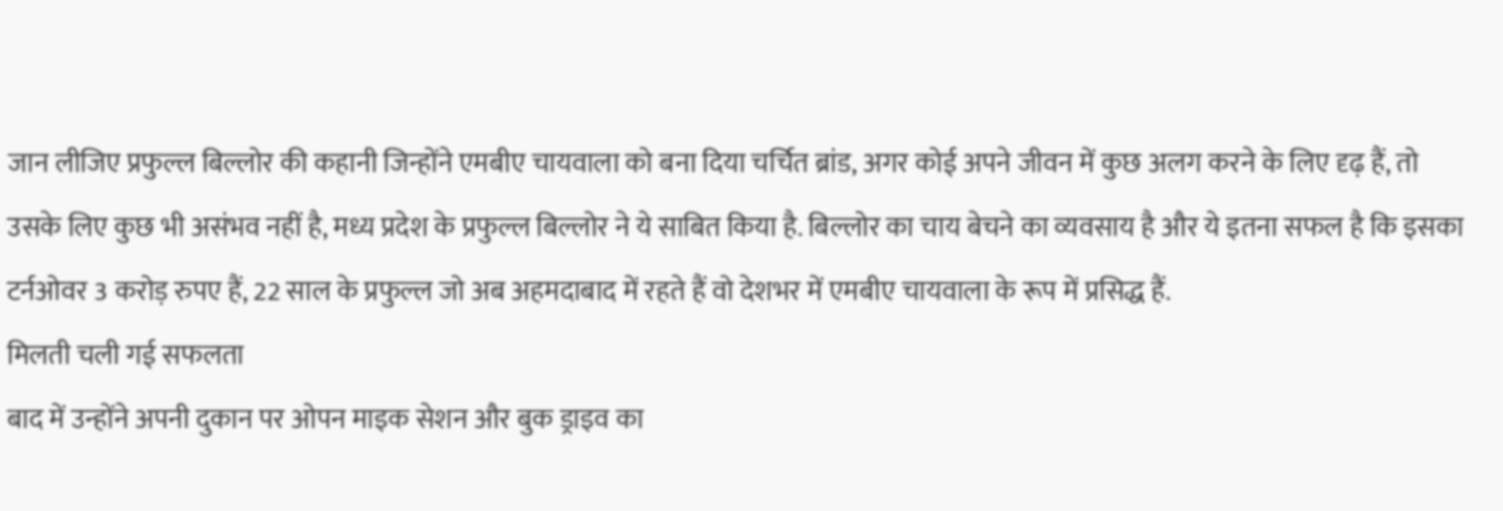जान लीजिए प्रफुल्ल बिल्लोर की कहानी जिन्होंने एमबीए चायवाला को बना दिया चर्चित ब्रांड, अगर कोई अपने जीवन में कुछ अलग करने के लिए दृढ़ हैं, तो उसके लिए कुछ भी असंभव नहीं है, मध्य प्रदेश के प्रफुल्ल बिल्लोर ने ये साबित किया है. बिल्लोर का चाय बेचने का व्यवसाय है और ये इतना सफल है कि इसका टर्नओवर 3 करोड़ रुपए हैं, 22 साल के प्रफुल्ल जो अब अहमदाबाद में रहते हैं वो देशभर में एमबीए चायवाला के रूप में प्रसिद्ध हैं.
मिलती चली गई सफलता
बाद में उन्होंने अपनी दुकान पर ओपन माइक सेशन और बुक ड्राइव का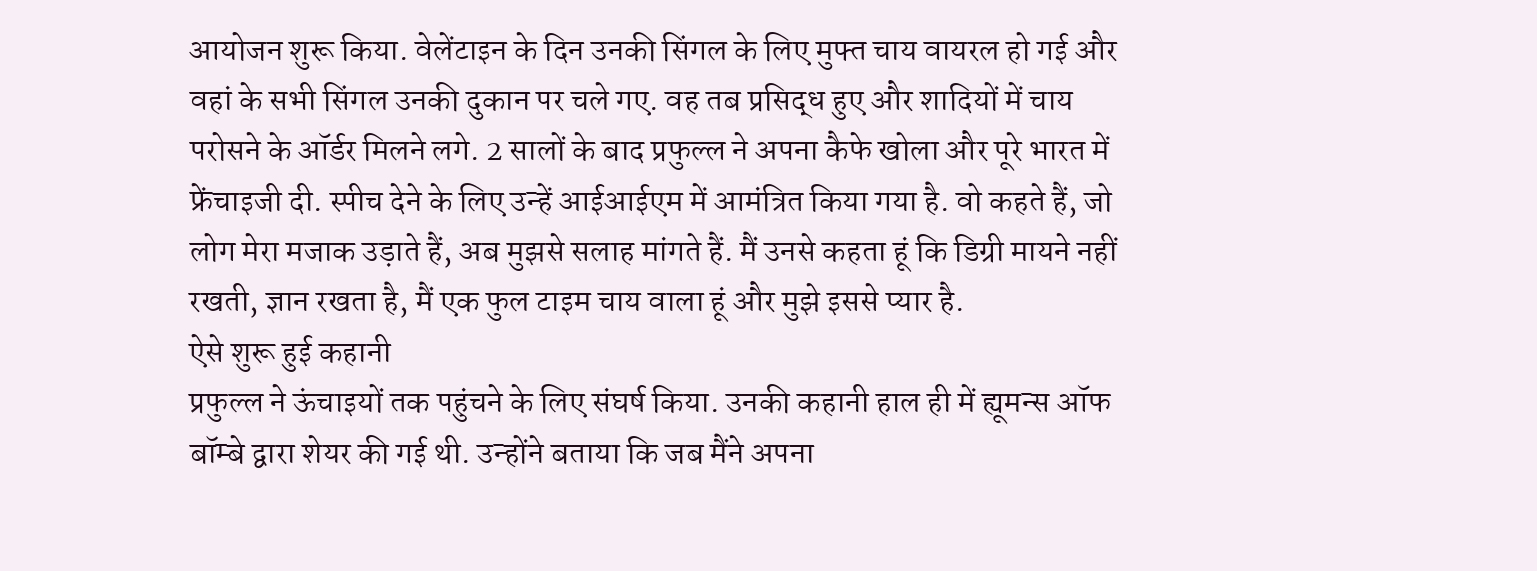आयोजन शुरू किया. वेलेंटाइन के दिन उनकी सिंगल के लिए मुफ्त चाय वायरल हो गई और वहां के सभी सिंगल उनकी दुकान पर चले गए. वह तब प्रसिद्ध हुए और शादियों में चाय परोसने के ऑर्डर मिलने लगे. 2 सालों के बाद प्रफुल्ल ने अपना कैफे खोला और पूरे भारत में फ्रेंचाइजी दी. स्पीच देने के लिए उन्हें आईआईएम में आमंत्रित किया गया है. वो कहते हैं, जो लोग मेरा मजाक उड़ाते हैं, अब मुझसे सलाह मांगते हैं. मैं उनसे कहता हूं कि डिग्री मायने नहीं रखती, ज्ञान रखता है, मैं एक फुल टाइम चाय वाला हूं और मुझे इससे प्यार है.
ऐसे शुरू हुई कहानी
प्रफुल्ल ने ऊंचाइयों तक पहुंचने के लिए संघर्ष किया. उनकी कहानी हाल ही में ह्यूमन्स ऑफ बॉम्बे द्वारा शेयर की गई थी. उन्होंने बताया कि जब मैंने अपना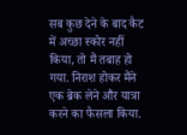सब कुछ देने के बाद कैट में अच्छा स्कोर नहीं किया, तो मैं तबाह हो गया. निराश होकर मैंने एक ब्रेक लेने और यात्रा करने का फैसला किया.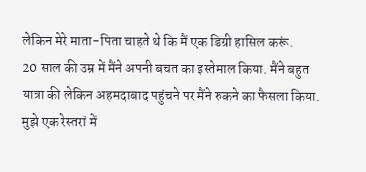लेकिन मेरे माता-पिता चाहते थे कि मैं एक डिग्री हासिल करूं.
20 साल की उम्र में मैंने अपनी बचत का इस्तेमाल किया. मैंने बहुत यात्रा की लेकिन अहमदाबाद पहुंचने पर मैंने रुकने का फैसला किया. मुझे एक रेस्तरां में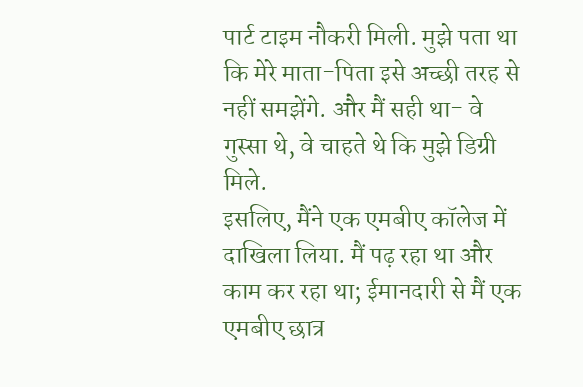पार्ट टाइम नौकरी मिली. मुझे पता था कि मेरे माता-पिता इसे अच्छी तरह से नहीं समझेंगे. और मैं सही था- वे गुस्सा थे, वे चाहते थे कि मुझे डिग्री मिले.
इसलिए, मैंने एक एमबीए कॉलेज में दाखिला लिया. मैं पढ़ रहा था और काम कर रहा था; ईमानदारी से मैं एक एमबीए छात्र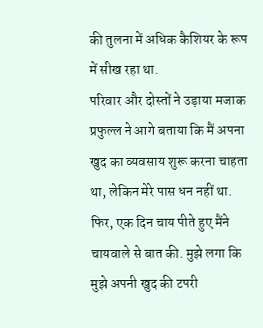की तुलना में अधिक कैशियर के रूप में सीख रहा था.
परिवार और दोस्तों ने उड़ाया मजाक
प्रफुल्ल ने आगे बताया कि मैं अपना खुद का व्यवसाय शुरू करना चाहता था, लेकिन मेरे पास धन नहीं था. फिर, एक दिन चाय पीते हुए मैंने चायवाले से बात की. मुझे लगा कि मुझे अपनी खुद की टपरी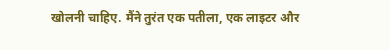खोलनी चाहिए. मैंने तुरंत एक पतीला, एक लाइटर और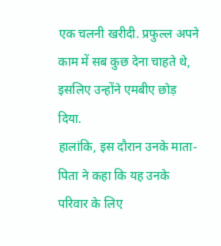एक चलनी खरीदी. प्रफुल्ल अपने काम में सब कुछ देना चाहते थे, इसलिए उन्होंने एमबीए छोड़ दिया.
हालांकि, इस दौरान उनके माता-पिता ने कहा कि यह उनके परिवार के लिए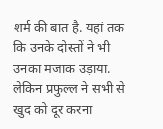शर्म की बात है. यहां तक कि उनके दोस्तों ने भी उनका मजाक उड़ाया. लेकिन प्रफुल्ल ने सभी से खुद को दूर करना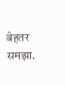बेहतर समझा.